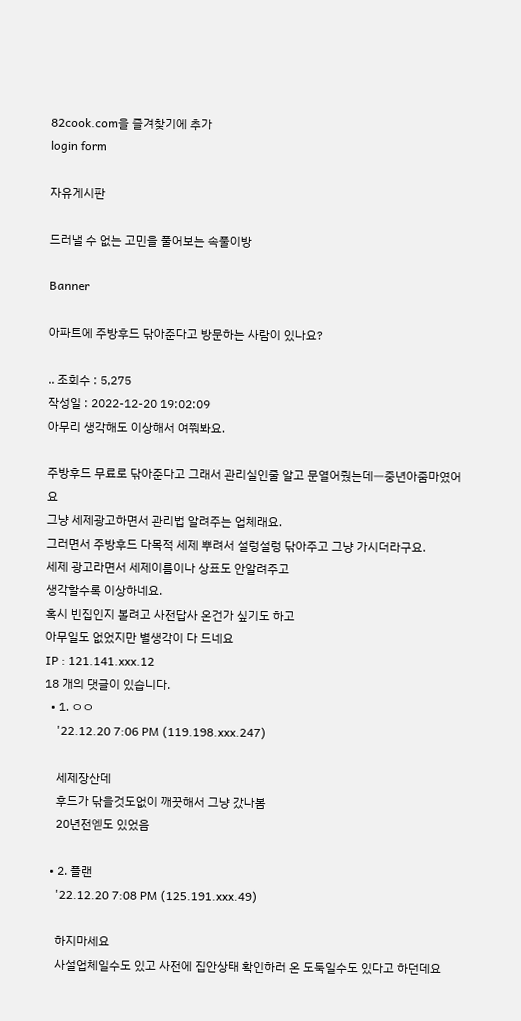82cook.com을 즐겨찾기에 추가
login form

자유게시판

드러낼 수 없는 고민을 풀어보는 속풀이방

Banner

아파트에 주방후드 닦아준다고 방문하는 사람이 있나요?

.. 조회수 : 5,275
작성일 : 2022-12-20 19:02:09
아무리 생각해도 이상해서 여쭤봐요.

주방후드 무료로 닦아준다고 그래서 관리실인줄 알고 문열어줬는데ㅡ중년아줌마였어요
그냥 세제광고하면서 관리법 알려주는 업체래요.
그러면서 주방후드 다목적 세제 뿌려서 설렁설렁 닦아주고 그냥 가시더라구요.
세제 광고라면서 세제이름이나 상표도 안알려주고
생각할수록 이상하네요.
혹시 빈집인지 볼려고 사전답사 온건가 싶기도 하고
아무일도 없었지만 별생각이 다 드네요
IP : 121.141.xxx.12
18 개의 댓글이 있습니다.
  • 1. ㅇㅇ
    '22.12.20 7:06 PM (119.198.xxx.247)

    세제장산데
    후드가 닦을것도없이 깨끗해서 그냥 갔나봄
    20년전엗도 있었음

  • 2. 플랜
    '22.12.20 7:08 PM (125.191.xxx.49)

    하지마세요
    사설업체일수도 있고 사전에 집안상태 확인하러 온 도둑일수도 있다고 하던데요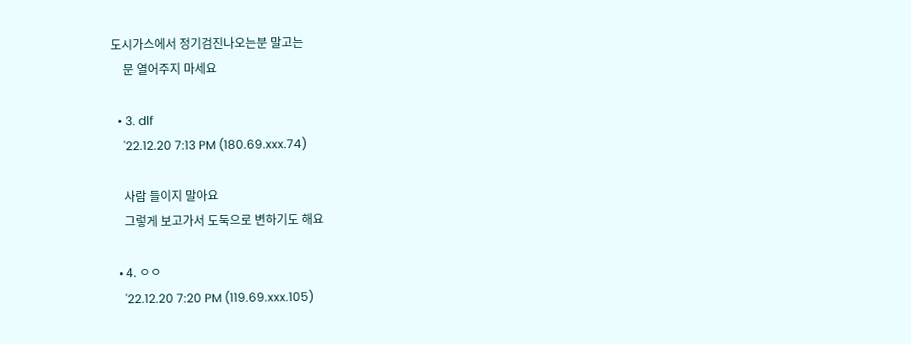도시가스에서 정기검진나오는분 말고는
    문 열어주지 마세요

  • 3. dlf
    '22.12.20 7:13 PM (180.69.xxx.74)

    사람 들이지 말아요
    그렇게 보고가서 도둑으로 변하기도 해요

  • 4. ㅇㅇ
    '22.12.20 7:20 PM (119.69.xxx.105)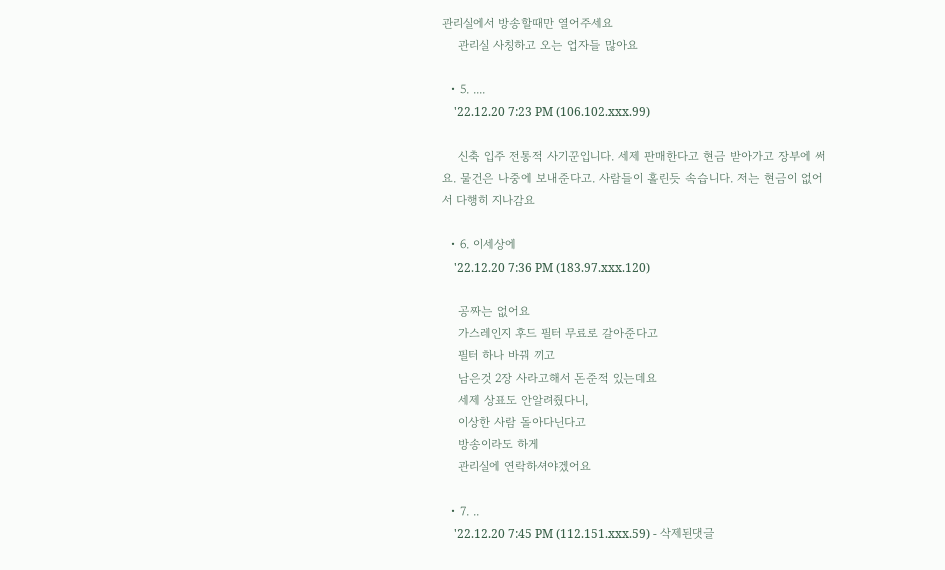관리실에서 방송할때만 열어주세요
    관리실 사칭하고 오는 업자들 많아요

  • 5. ....
    '22.12.20 7:23 PM (106.102.xxx.99)

    신축 입주 전통적 사기꾼입니다. 세제 판매한다고 현금 받아가고 장부에 써요. 물건은 나중에 보내준다고. 사람들이 홀린듯 속습니다. 저는 현금이 없어서 다행히 지나감요

  • 6. 이세상에
    '22.12.20 7:36 PM (183.97.xxx.120)

    공짜는 없어요
    가스레인지 후드 필터 무료로 갈아준다고
    필터 하나 바꿔 끼고
    남은것 2장 사라고해서 돈준적 있는데요
    세제 상표도 안알려줬다니,
    이상한 사람 돌아다닌다고
    방송이라도 하게
    관리실에 연락하셔야겠어요

  • 7. ..
    '22.12.20 7:45 PM (112.151.xxx.59) - 삭제된댓글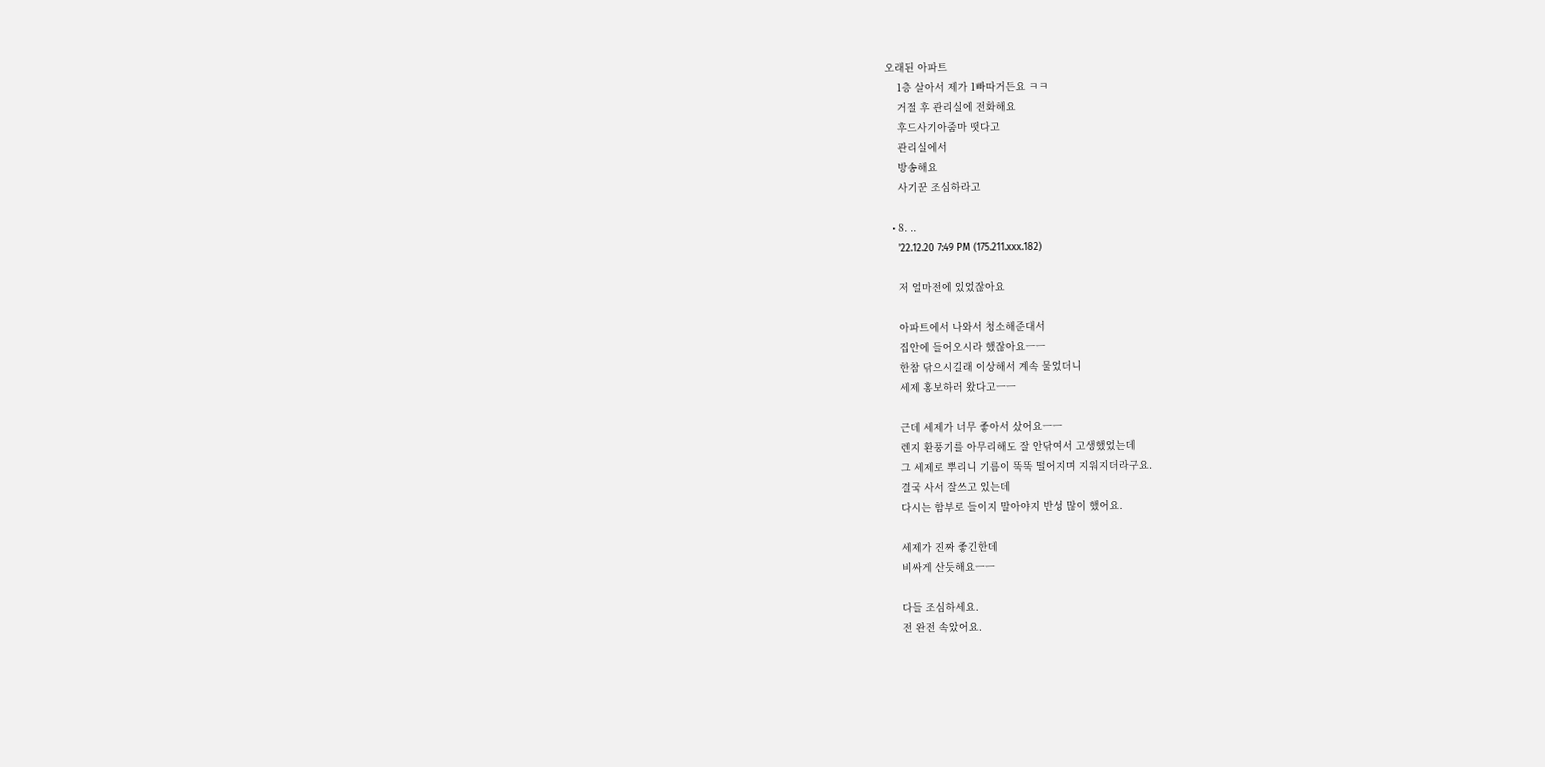오래된 아파트
    1층 살아서 제가 1빠따거든요 ㅋㅋ
    거절 후 관리실에 전화해요
    후드사기아줌마 떳다고
    관리실에서
    방송해요
    사기꾼 조심하라고

  • 8. ..
    '22.12.20 7:49 PM (175.211.xxx.182)

    저 얼마전에 있었잖아요

    아파트에서 나와서 청소해준대서
    집안에 들어오시라 했잖아요ㅡㅡ
    한참 닦으시길래 이상해서 계속 물었더니
    세제 홍보하러 왔다고ㅡㅡ

    근데 세제가 너무 좋아서 샀어요ㅡㅡ
    렌지 환풍기를 아무리해도 잘 안닦여서 고생했었는데
    그 세제로 뿌리니 기름이 뚝뚝 떨어지며 지워지더라구요.
    결국 사서 잘쓰고 있는데
    다시는 함부로 들이지 말아야지 반성 많이 했어요.

    세제가 진짜 좋긴한데
    비싸게 산듯해요ㅡㅡ

    다들 조심하세요.
    전 완전 속았어요.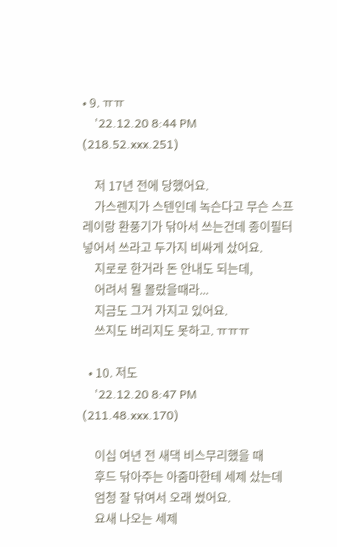• 9. ㅠㅠ
    '22.12.20 8:44 PM (218.52.xxx.251)

    저 17년 전에 당했어요.
    가스렌지가 스텐인데 녹슨다고 무슨 스프레이랑 환풍기가 닦아서 쓰는건데 종이필터 넣어서 쓰라고 두가지 비싸게 샀어요.
    지로로 한거라 돈 안내도 되는데,
    어려서 뭘 몰랐을때라...
    지금도 그거 가지고 있어요.
    쓰지도 버리지도 못하고. ㅠㅠㅠ

  • 10. 저도
    '22.12.20 8:47 PM (211.48.xxx.170)

    이십 여년 전 새댁 비스무리했을 때
    후드 닦아주는 아줌마한테 세제 샀는데
    엄청 잘 닦여서 오래 썼어요.
    요새 나오는 세제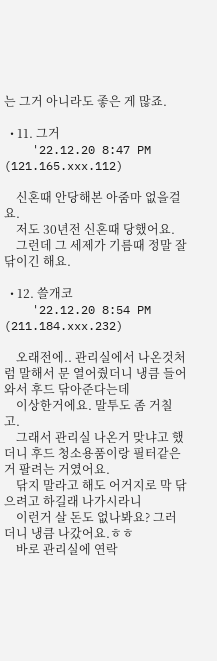는 그거 아니라도 좋은 게 많죠.

  • 11. 그거
    '22.12.20 8:47 PM (121.165.xxx.112)

    신혼때 안당해본 아줌마 없을걸요.
    저도 30년전 신혼때 당했어요.
    그런데 그 세제가 기름때 정말 잘 닦이긴 해요.

  • 12. 쓸개코
    '22.12.20 8:54 PM (211.184.xxx.232)

    오래전에.. 관리실에서 나온것처럼 말해서 문 열어줬더니 냉큼 들어와서 후드 닦아준다는데
    이상한거에요. 말투도 좀 거칠고.
    그래서 관리실 나온거 맞냐고 했더니 후드 청소용품이랑 필터같은거 팔려는 거였어요.
    닦지 말라고 해도 어거지로 막 닦으려고 하길래 나가시라니
    이런거 살 돈도 없나봐요? 그러더니 냉큼 나갔어요.ㅎㅎ
    바로 관리실에 연락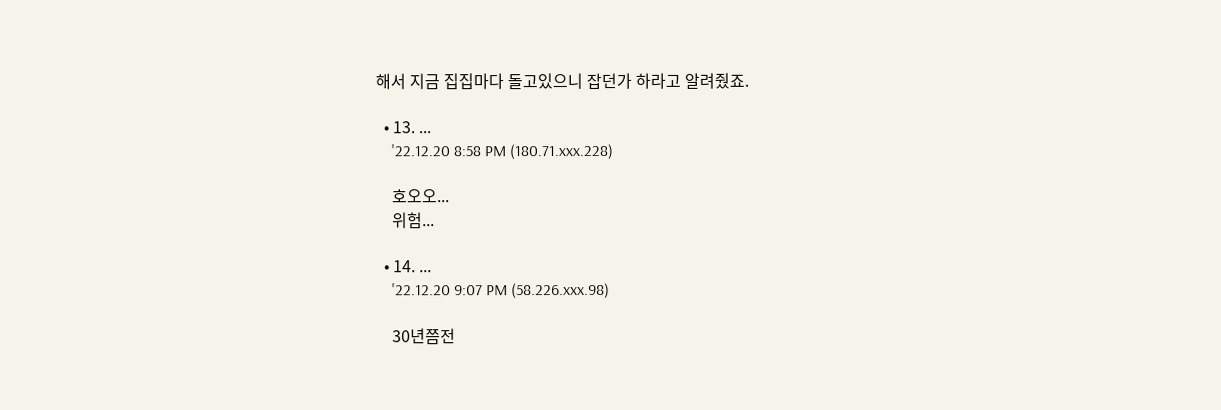해서 지금 집집마다 돌고있으니 잡던가 하라고 알려줬죠.

  • 13. ...
    '22.12.20 8:58 PM (180.71.xxx.228)

    호오오...
    위험...

  • 14. ...
    '22.12.20 9:07 PM (58.226.xxx.98)

    30년쯤전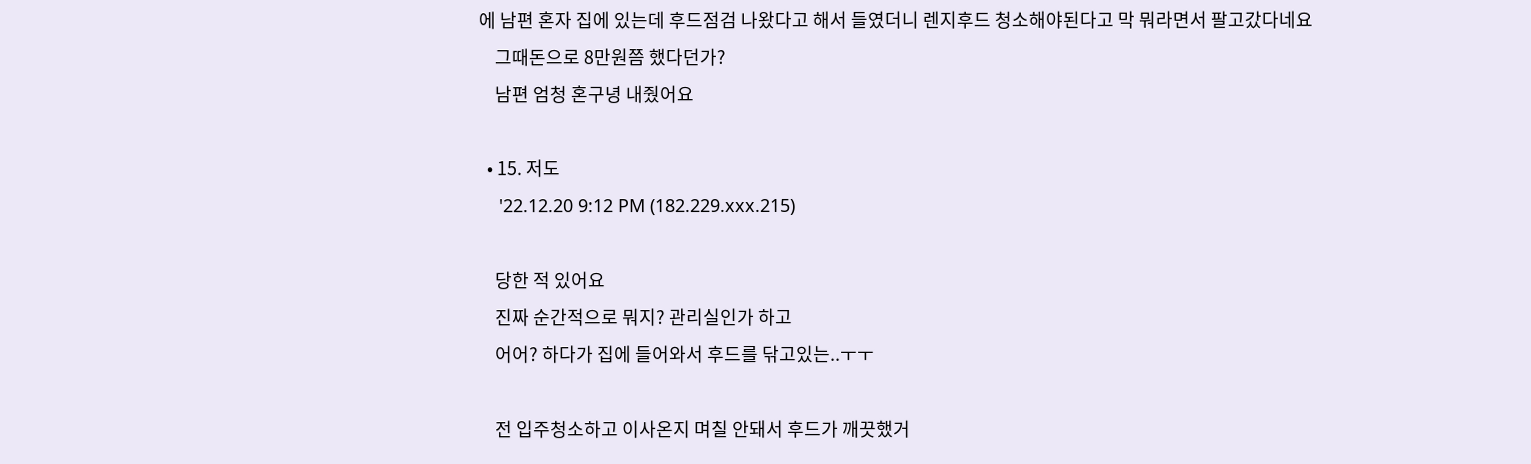에 남편 혼자 집에 있는데 후드점검 나왔다고 해서 들였더니 렌지후드 청소해야된다고 막 뭐라면서 팔고갔다네요
    그때돈으로 8만원쯤 했다던가?
    남편 엄청 혼구녕 내줬어요

  • 15. 저도
    '22.12.20 9:12 PM (182.229.xxx.215)

    당한 적 있어요
    진짜 순간적으로 뭐지? 관리실인가 하고
    어어? 하다가 집에 들어와서 후드를 닦고있는..ㅜㅜ

    전 입주청소하고 이사온지 며칠 안돼서 후드가 깨끗했거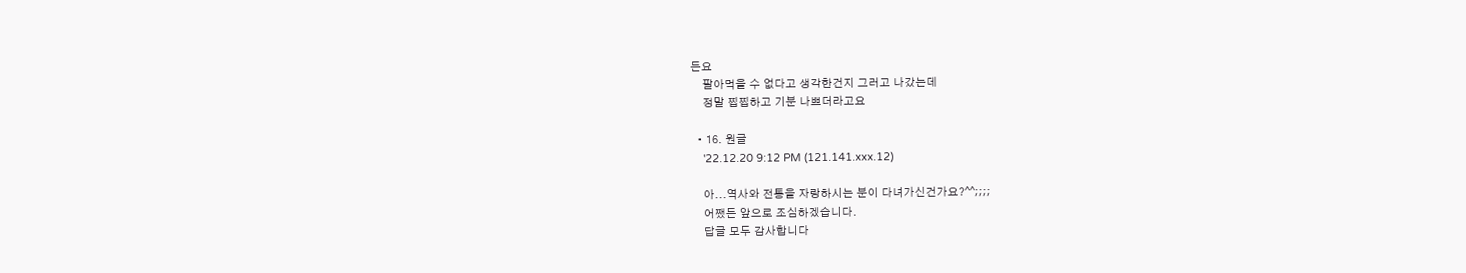든요
    팔아먹을 수 없다고 생각한건지 그러고 나갔는데
    정말 찝찝하고 기분 나쁘더라고요

  • 16. 원글
    '22.12.20 9:12 PM (121.141.xxx.12)

    아...역사와 전통을 자랑하시는 분이 다녀가신건가요?^^;;;;
    어쨌든 앞으로 조심하겠습니다.
    답글 모두 감사합니다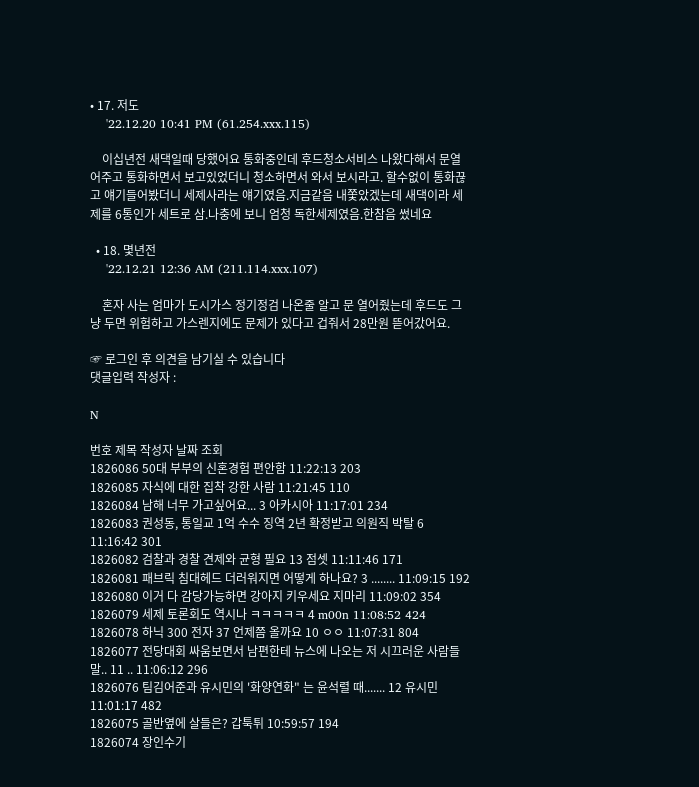• 17. 저도
    '22.12.20 10:41 PM (61.254.xxx.115)

    이십년전 새댁일때 당했어요 통화중인데 후드청소서비스 나왔다해서 문열어주고 통화하면서 보고있었더니 청소하면서 와서 보시라고. 할수없이 통화끊고 얘기들어봤더니 세제사라는 얘기였음.지금같음 내쫓았겠는데 새댁이라 세제를 6통인가 세트로 삼.나충에 보니 엄청 독한세제였음.한참음 썼네요

  • 18. 몇년전
    '22.12.21 12:36 AM (211.114.xxx.107)

    혼자 사는 엄마가 도시가스 정기정검 나온줄 알고 문 열어줬는데 후드도 그냥 두면 위험하고 가스렌지에도 문제가 있다고 겁줘서 28만원 뜯어갔어요.

☞ 로그인 후 의견을 남기실 수 있습니다
댓글입력 작성자 :

N

번호 제목 작성자 날짜 조회
1826086 50대 부부의 신혼경험 편안함 11:22:13 203
1826085 자식에 대한 집착 강한 사람 11:21:45 110
1826084 남해 너무 가고싶어요... 3 아카시아 11:17:01 234
1826083 권성동, 통일교 1억 수수 징역 2년 확정받고 의원직 박탈 6 11:16:42 301
1826082 검찰과 경찰 견제와 균형 필요 13 점셋 11:11:46 171
1826081 패브릭 침대헤드 더러워지면 어떻게 하나요? 3 ........ 11:09:15 192
1826080 이거 다 감당가능하면 강아지 키우세요 지마리 11:09:02 354
1826079 세제 토론회도 역시나 ㅋㅋㅋㅋㅋ 4 m00n 11:08:52 424
1826078 하닉 300 전자 37 언제쯤 올까요 10 ㅇㅇ 11:07:31 804
1826077 전당대회 싸움보면서 남편한테 뉴스에 나오는 저 시끄러운 사람들말.. 11 .. 11:06:12 296
1826076 팀김어준과 유시민의 '화양연화" 는 윤석렬 때....... 12 유시민 11:01:17 482
1826075 골반옆에 살들은? 갑툭튀 10:59:57 194
1826074 장인수기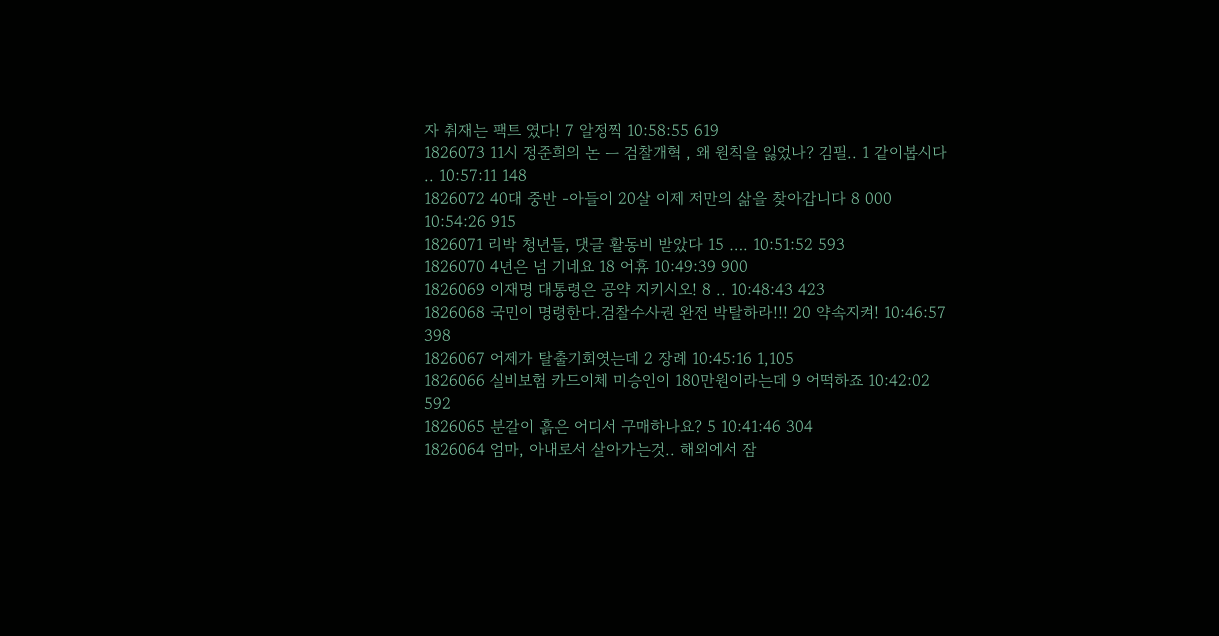자 취재는 팩트 였다! 7 알정찍 10:58:55 619
1826073 11시 정준희의 논 ㅡ 검찰개혁 , 왜 원칙을 잃었나? 김필.. 1 같이봅시다 .. 10:57:11 148
1826072 40대 중반 -아들이 20살 이제 저만의 삶을 찾아갑니다 8 000 10:54:26 915
1826071 리박 청년들, 댓글 활동비 받았다 15 …. 10:51:52 593
1826070 4년은 넘 기네요 18 어휴 10:49:39 900
1826069 이재명 대통령은 공약 지키시오! 8 .. 10:48:43 423
1826068 국민이 명령한다.검찰수사권 완전 박탈하라!!! 20 약속지켜! 10:46:57 398
1826067 어제가 탈출기회엿는데 2 장례 10:45:16 1,105
1826066 실비보험 카드이체 미승인이 180만원이라는데 9 어떡하죠 10:42:02 592
1826065 분갈이 흙은 어디서 구매하나요? 5 10:41:46 304
1826064 엄마, 아내로서 살아가는것.. 해외에서 잠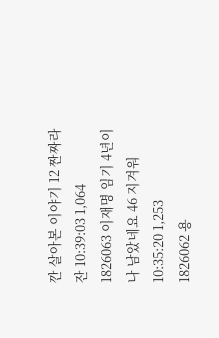깐 살아본 이야기 12 짠짜라잔 10:39:03 1,064
1826063 이재명 임기 4년이나 남았네요 46 지겨워 10:35:20 1,253
1826062 용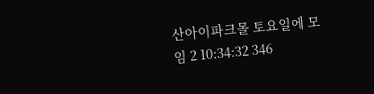산아이파크몰 토요일에 모임 2 10:34:32 346